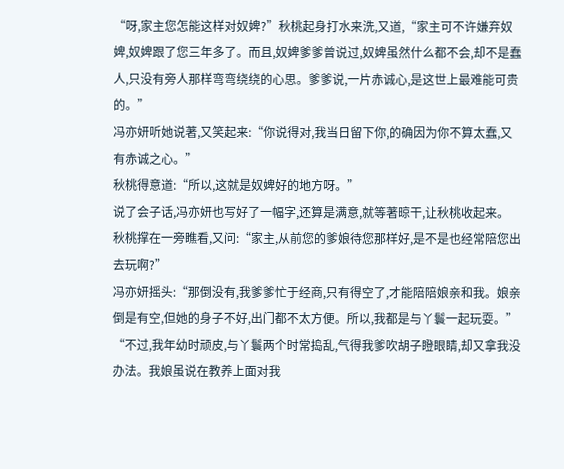“呀,家主您怎能这样对奴婢?”秋桃起身打水来洗,又道,“家主可不许嫌弃奴婢,奴婢跟了您三年多了。而且,奴婢爹爹曾说过,奴婢虽然什么都不会,却不是蠢人,只没有旁人那样弯弯绕绕的心思。爹爹说,一片赤诚心,是这世上最难能可贵的。”
冯亦妍听她说著,又笑起来:“你说得对,我当日留下你,的确因为你不算太蠢,又有赤诚之心。”
秋桃得意道:“所以,这就是奴婢好的地方呀。”
说了会子话,冯亦妍也写好了一幅字,还算是满意,就等著晾干,让秋桃收起来。
秋桃撑在一旁瞧看,又问:“家主,从前您的爹娘待您那样好,是不是也经常陪您出去玩啊?”
冯亦妍摇头:“那倒没有,我爹爹忙于经商,只有得空了,才能陪陪娘亲和我。娘亲倒是有空,但她的身子不好,出门都不太方便。所以,我都是与丫鬟一起玩耍。”
“不过,我年幼时顽皮,与丫鬟两个时常捣乱,气得我爹吹胡子瞪眼睛,却又拿我没办法。我娘虽说在教养上面对我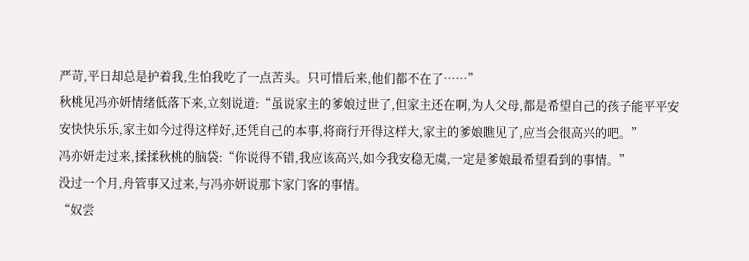严苛,平日却总是护着我,生怕我吃了一点苦头。只可惜后来,他们都不在了……”
秋桃见冯亦妍情绪低落下来,立刻说道:“虽说家主的爹娘过世了,但家主还在啊,为人父母,都是希望自己的孩子能平平安安快快乐乐,家主如今过得这样好,还凭自己的本事,将商行开得这样大,家主的爹娘瞧见了,应当会很高兴的吧。”
冯亦妍走过来,揉揉秋桃的脑袋:“你说得不错,我应该高兴,如今我安稳无虞,一定是爹娘最希望看到的事情。”
没过一个月,舟管事又过来,与冯亦妍说那卞家门客的事情。
“奴尝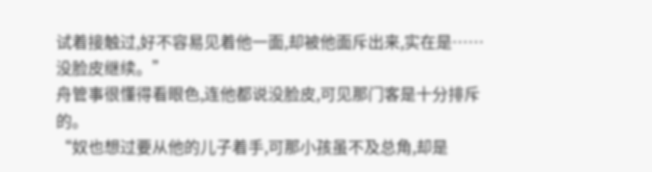试着接触过,好不容易见着他一面,却被他面斥出来,实在是……没脸皮继续。”
舟管事很懂得看眼色,连他都说没脸皮,可见那门客是十分排斥的。
“奴也想过要从他的儿子着手,可那小孩虽不及总角,却是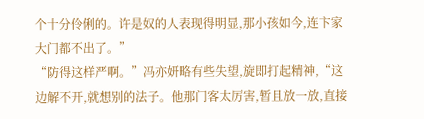个十分伶俐的。许是奴的人表现得明显,那小孩如今,连卞家大门都不出了。”
“防得这样严啊。”冯亦妍略有些失望,旋即打起精神,“这边解不开,就想别的法子。他那门客太厉害,暂且放一放,直接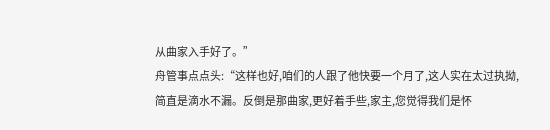从曲家入手好了。”
舟管事点点头:“这样也好,咱们的人跟了他快要一个月了,这人实在太过执拗,简直是滴水不漏。反倒是那曲家,更好着手些,家主,您觉得我们是怀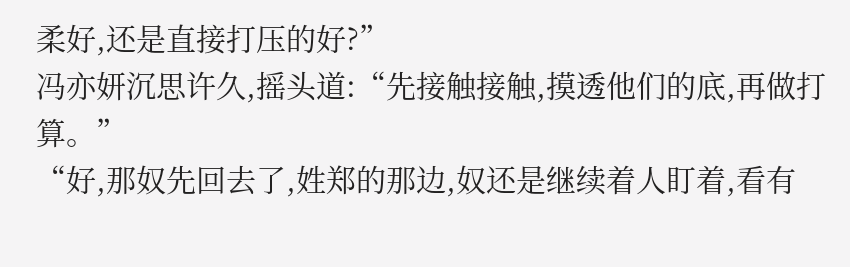柔好,还是直接打压的好?”
冯亦妍沉思许久,摇头道:“先接触接触,摸透他们的底,再做打算。”
“好,那奴先回去了,姓郑的那边,奴还是继续着人盯着,看有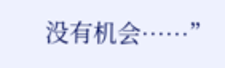没有机会……”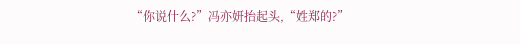“你说什么?”冯亦妍抬起头,“姓郑的?”